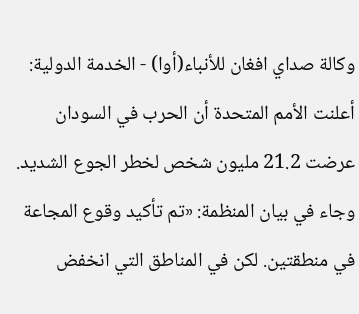وكالة صداي افغان للأنباء(أوا) - الخدمة الدولية: أعلنت الأمم المتحدة أن الحرب في السودان عرضت 21.2 مليون شخص لخطر الجوع الشديد.
وجاء في بيان المنظمة: «تم تأكيد وقوع المجاعة في منطقتين. لكن في المناطق التي انخفض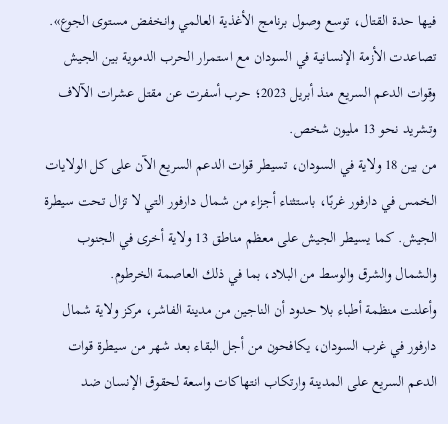فيها حدة القتال، توسع وصول برنامج الأغذية العالمي وانخفض مستوى الجوع».
تصاعدت الأزمة الإنسانية في السودان مع استمرار الحرب الدموية بين الجيش وقوات الدعم السريع منذ أبريل 2023؛ حرب أسفرت عن مقتل عشرات الآلاف وتشريد نحو 13 مليون شخص.
من بين 18 ولاية في السودان، تسيطر قوات الدعم السريع الآن على كل الولايات الخمس في دارفور غربًا، باستثناء أجزاء من شمال دارفور التي لا تزال تحت سيطرة الجيش. كما يسيطر الجيش على معظم مناطق 13 ولاية أخرى في الجنوب والشمال والشرق والوسط من البلاد، بما في ذلك العاصمة الخرطوم.
وأعلنت منظمة أطباء بلا حدود أن الناجين من مدينة الفاشر، مركز ولاية شمال دارفور في غرب السودان، يكافحون من أجل البقاء بعد شهر من سيطرة قوات الدعم السريع على المدينة وارتكاب انتهاكات واسعة لحقوق الإنسان ضد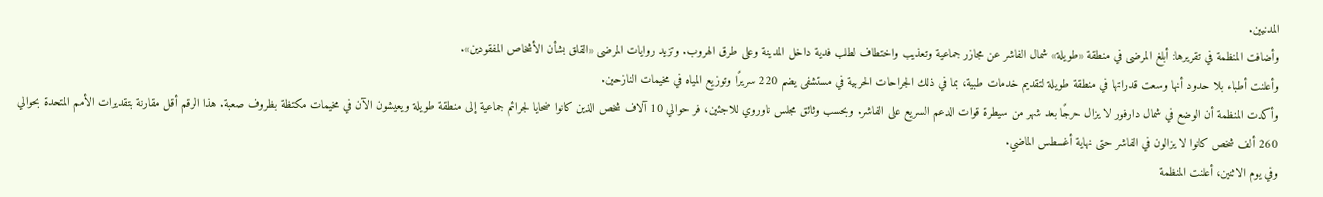المدنيين.
وأضافت المنظمة في تقريرها: أبلغ المرضى في منطقة «طويلة» شمال الفاشر عن مجازر جماعية وتعذيب واختطاف لطلب فدية داخل المدينة وعلى طرق الهروب. وتزيد روايات المرضى «القلق بشأن الأشخاص المفقودين».
وأعلنت أطباء بلا حدود أنها وسعت قدراتها في منطقة طويلة لتقديم خدمات طبية، بما في ذلك الجراحات الحربية في مستشفى يضم 220 سريرًا وتوزيع المياه في مخيمات النازحين.
وأكدت المنظمة أن الوضع في شمال دارفور لا يزال حرجًا بعد شهر من سيطرة قوات الدعم السريع على الفاشر. وبحسب وثائق مجلس ناوروي للاجئين، فر حوالي 10 آلاف شخص الذين كانوا ضحايا لجرائم جماعية إلى منطقة طويلة ويعيشون الآن في مخيمات مكتظة بظروف صعبة. هذا الرقم أقل مقارنة بتقديرات الأمم المتحدة بحوالي 260 ألف شخص كانوا لا يزالون في الفاشر حتى نهاية أغسطس الماضي.
وفي يوم الاثنين، أعلنت المنظمة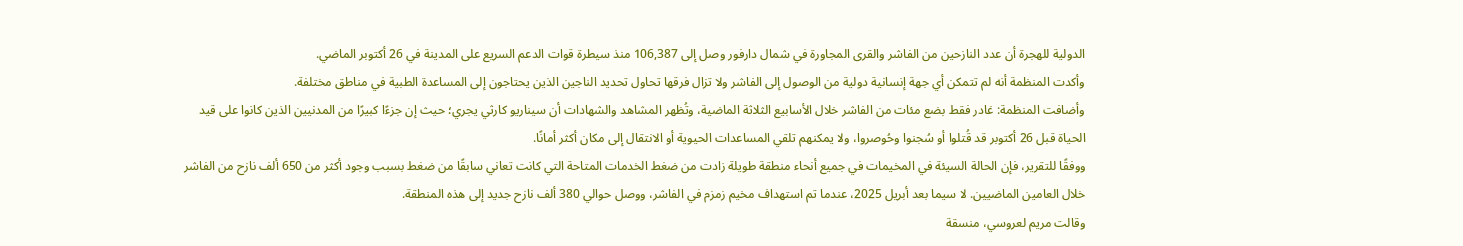الدولية للهجرة أن عدد النازحين من الفاشر والقرى المجاورة في شمال دارفور وصل إلى 106,387 منذ سيطرة قوات الدعم السريع على المدينة في 26 أكتوبر الماضي.
وأكدت المنظمة أنه لم تتمكن أي جهة إنسانية دولية من الوصول إلى الفاشر ولا تزال فرقها تحاول تحديد الناجين الذين يحتاجون إلى المساعدة الطبية في مناطق مختلفة.
وأضافت المنظمة: غادر فقط بضع مئات من الفاشر خلال الأسابيع الثلاثة الماضية، وتُظهر المشاهد والشهادات أن سيناريو كارثي يجري؛ حيث إن جزءًا كبيرًا من المدنيين الذين كانوا على قيد الحياة قبل 26 أكتوبر قد قُتلوا أو سُجنوا وحُوصروا، ولا يمكنهم تلقي المساعدات الحيوية أو الانتقال إلى مكان أكثر أمانًا.
ووفقًا للتقرير، فإن الحالة السيئة في المخيمات في جميع أنحاء منطقة طويلة زادت من ضغط الخدمات المتاحة التي كانت تعاني سابقًا من ضغط بسبب وجود أكثر من 650 ألف نازح من الفاشر خلال العامين الماضيين. لا سيما بعد أبريل 2025، عندما تم استهداف مخيم زمزم في الفاشر، ووصل حوالي 380 ألف نازح جديد إلى هذه المنطقة.
وقالت مريم لعروسي، منسقة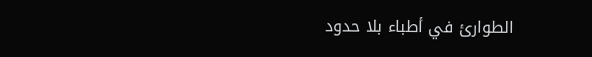الطوارئ في أطباء بلا حدود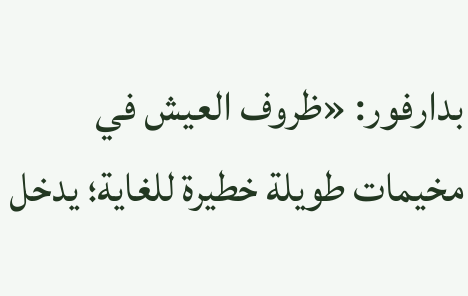بدارفور: «ظروف العيش في مخيمات طويلة خطيرة للغاية؛ يدخل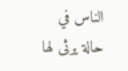الناس في حالة يرثى لها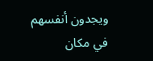ويجدون أنفسهم في مكان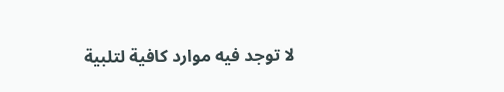لا توجد فيه موارد كافية لتلبية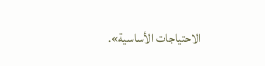الاحتياجات الأساسية».